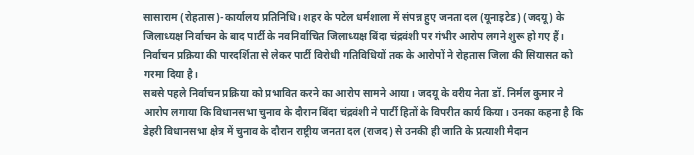सासाराम (रोहतास)-कार्यालय प्रतिनिधि। शहर के पटेल धर्मशाला में संपन्न हुए जनता दल (यूनाइटेड) (जदयू) के जिलाध्यक्ष निर्वाचन के बाद पार्टी के नवनिर्वाचित जिलाध्यक्ष बिंदा चंद्रवंशी पर गंभीर आरोप लगने शुरू हो गए हैं। निर्वाचन प्रक्रिया की पारदर्शिता से लेकर पार्टी विरोधी गतिविधियों तक के आरोपों ने रोहतास जिला की सियासत को गरमा दिया है।
सबसे पहले निर्वाचन प्रक्रिया को प्रभावित करने का आरोप सामने आया। जदयू के वरीय नेता डॉ. निर्मल कुमार ने आरोप लगाया कि विधानसभा चुनाव के दौरान बिंदा चंद्रवंशी ने पार्टी हितों के विपरीत कार्य किया। उनका कहना है कि डेहरी विधानसभा क्षेत्र में चुनाव के दौरान राष्ट्रीय जनता दल (राजद) से उनकी ही जाति के प्रत्याशी मैदान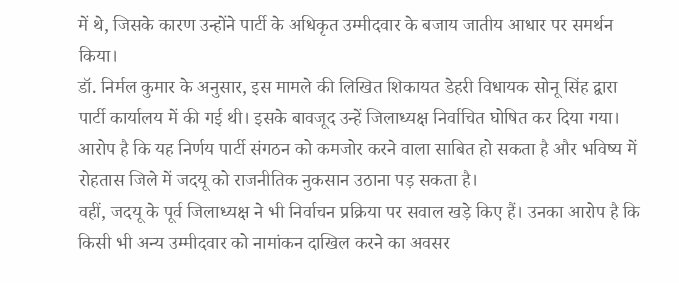में थे, जिसके कारण उन्होंने पार्टी के अधिकृत उम्मीदवार के बजाय जातीय आधार पर समर्थन किया।
डॉ. निर्मल कुमार के अनुसार, इस मामले की लिखित शिकायत डेहरी विधायक सोनू सिंह द्वारा पार्टी कार्यालय में की गई थी। इसके बावजूद उन्हें जिलाध्यक्ष निर्वाचित घोषित कर दिया गया। आरोप है कि यह निर्णय पार्टी संगठन को कमजोर करने वाला साबित हो सकता है और भविष्य में रोहतास जिले में जदयू को राजनीतिक नुकसान उठाना पड़ सकता है।
वहीं, जदयू के पूर्व जिलाध्यक्ष ने भी निर्वाचन प्रक्रिया पर सवाल खड़े किए हैं। उनका आरोप है कि किसी भी अन्य उम्मीदवार को नामांकन दाखिल करने का अवसर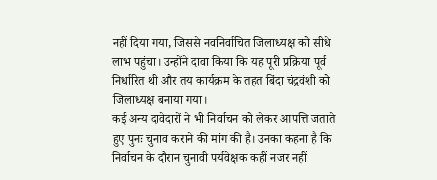नहीं दिया गया, जिससे नवनिर्वाचित जिलाध्यक्ष को सीधे लाभ पहुंचा। उन्होंने दावा किया कि यह पूरी प्रक्रिया पूर्व निर्धारित थी और तय कार्यक्रम के तहत बिंदा चंद्रवंशी को जिलाध्यक्ष बनाया गया।
कई अन्य दावेदारों ने भी निर्वाचन को लेकर आपत्ति जताते हुए पुनः चुनाव कराने की मांग की है। उनका कहना है कि निर्वाचन के दौरान चुनावी पर्यवेक्षक कहीं नजर नहीं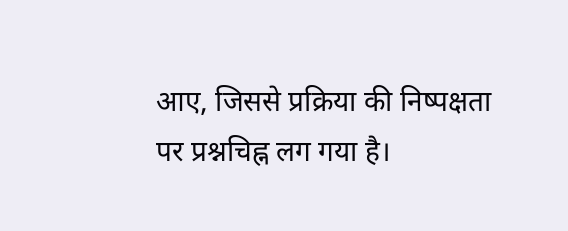आए, जिससे प्रक्रिया की निष्पक्षता पर प्रश्नचिह्न लग गया है।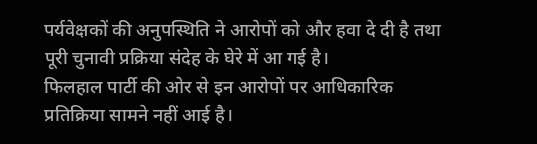पर्यवेक्षकों की अनुपस्थिति ने आरोपों को और हवा दे दी है तथा पूरी चुनावी प्रक्रिया संदेह के घेरे में आ गई है।
फिलहाल पार्टी की ओर से इन आरोपों पर आधिकारिक प्रतिक्रिया सामने नहीं आई है।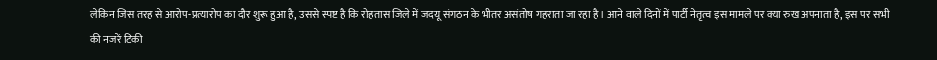लेकिन जिस तरह से आरोप-प्रत्यारोप का दौर शुरू हुआ है, उससे स्पष्ट है कि रोहतास जिले में जदयू संगठन के भीतर असंतोष गहराता जा रहा है। आने वाले दिनों में पार्टी नेतृत्व इस मामले पर क्या रुख अपनाता है, इस पर सभी की नजरें टिकी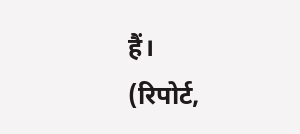हैं।
(रिपोर्ट,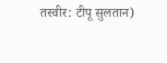तस्वीर: टीपू सुलतान)